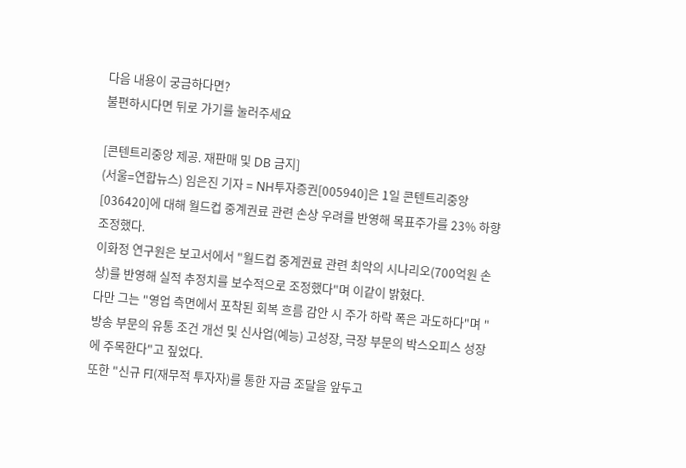다음 내용이 궁금하다면?
불편하시다면 뒤로 가기를 눌러주세요

[콘텐트리중앙 제공. 재판매 및 DB 금지]
(서울=연합뉴스) 임은진 기자 = NH투자증권[005940]은 1일 콘텐트리중앙[036420]에 대해 월드컵 중계권료 관련 손상 우려를 반영해 목표주가를 23% 하향 조정했다.
이화정 연구원은 보고서에서 "월드컵 중계권료 관련 최악의 시나리오(700억원 손상)를 반영해 실적 추정치를 보수적으로 조정했다"며 이같이 밝혔다.
다만 그는 "영업 측면에서 포착된 회복 흐름 감안 시 주가 하락 폭은 과도하다"며 "방송 부문의 유통 조건 개선 및 신사업(예능) 고성장, 극장 부문의 박스오피스 성장에 주목한다"고 짚었다.
또한 "신규 FI(재무적 투자자)를 통한 자금 조달을 앞두고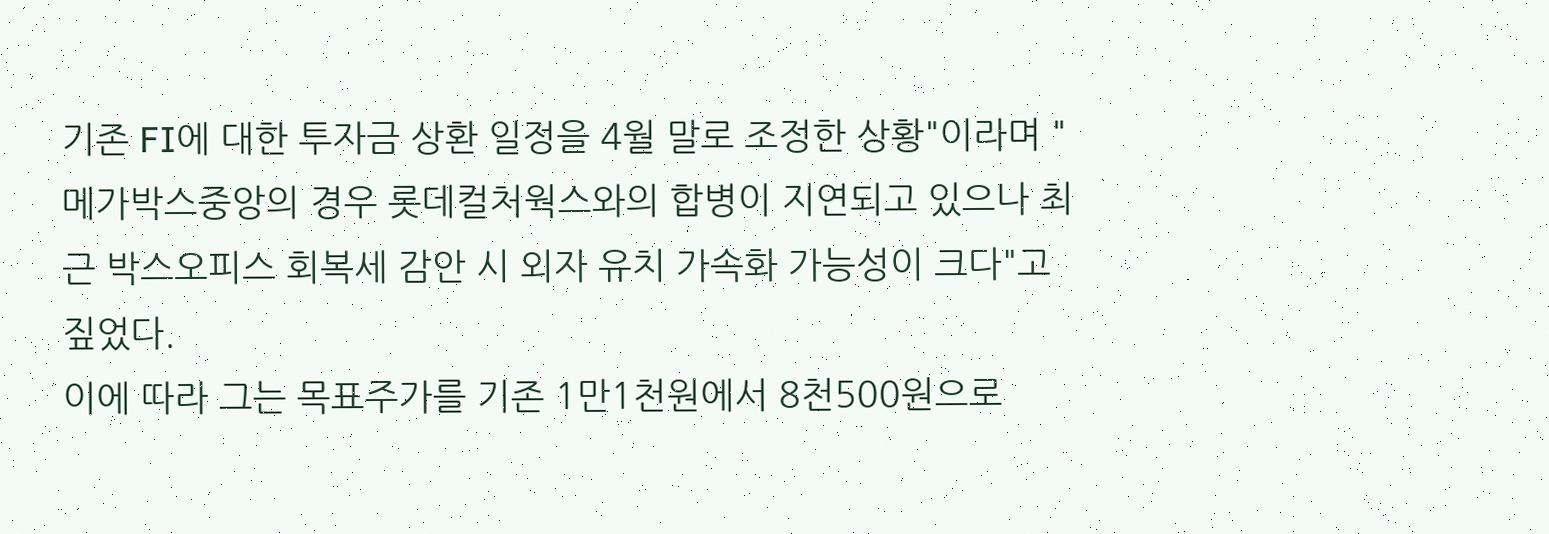기존 FI에 대한 투자금 상환 일정을 4월 말로 조정한 상황"이라며 "메가박스중앙의 경우 롯데컬처웍스와의 합병이 지연되고 있으나 최근 박스오피스 회복세 감안 시 외자 유치 가속화 가능성이 크다"고 짚었다.
이에 따라 그는 목표주가를 기존 1만1천원에서 8천500원으로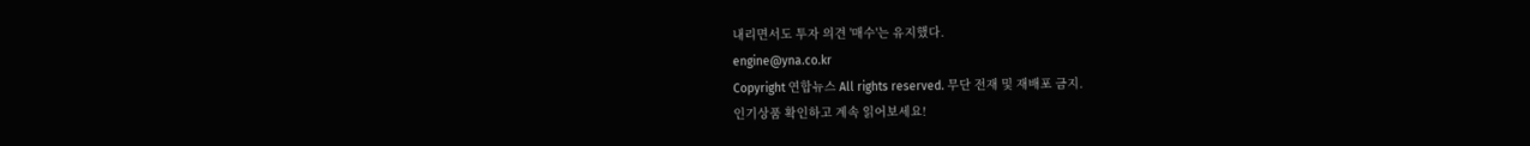내리면서도 투자 의견 '매수'는 유지했다.
engine@yna.co.kr
Copyright 연합뉴스 All rights reserved. 무단 전재 및 재배포 금지.
인기상품 확인하고 계속 읽어보세요!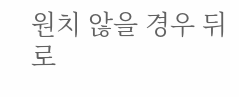원치 않을 경우 뒤로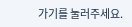가기를 눌러주세요.